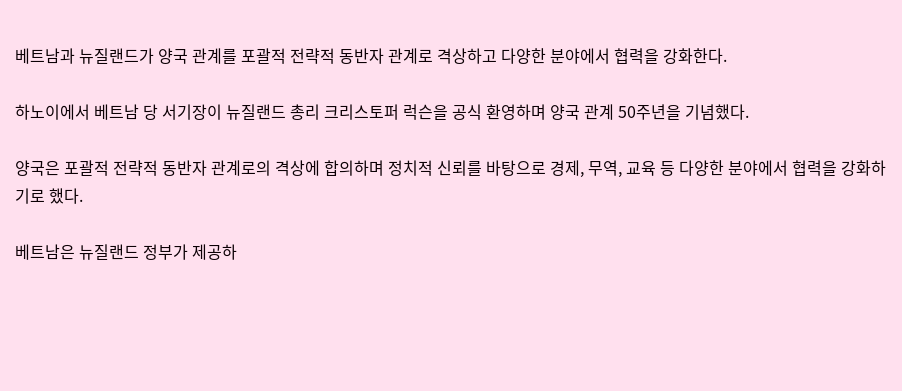베트남과 뉴질랜드가 양국 관계를 포괄적 전략적 동반자 관계로 격상하고 다양한 분야에서 협력을 강화한다.

하노이에서 베트남 당 서기장이 뉴질랜드 총리 크리스토퍼 럭슨을 공식 환영하며 양국 관계 50주년을 기념했다.

양국은 포괄적 전략적 동반자 관계로의 격상에 합의하며 정치적 신뢰를 바탕으로 경제, 무역, 교육 등 다양한 분야에서 협력을 강화하기로 했다.

베트남은 뉴질랜드 정부가 제공하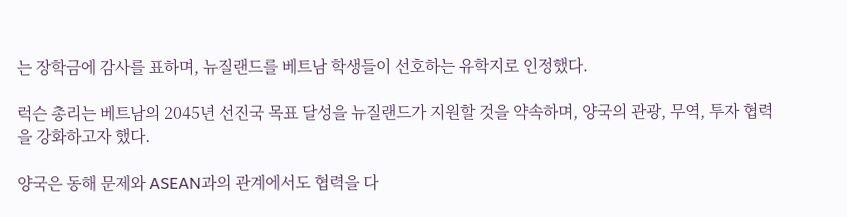는 장학금에 감사를 표하며, 뉴질랜드를 베트남 학생들이 선호하는 유학지로 인정했다.

럭슨 총리는 베트남의 2045년 선진국 목표 달성을 뉴질랜드가 지원할 것을 약속하며, 양국의 관광, 무역, 투자 협력을 강화하고자 했다.

양국은 동해 문제와 ASEAN과의 관계에서도 협력을 다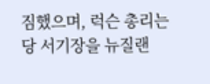짐했으며, 럭슨 총리는 당 서기장을 뉴질랜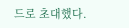드로 초대했다.